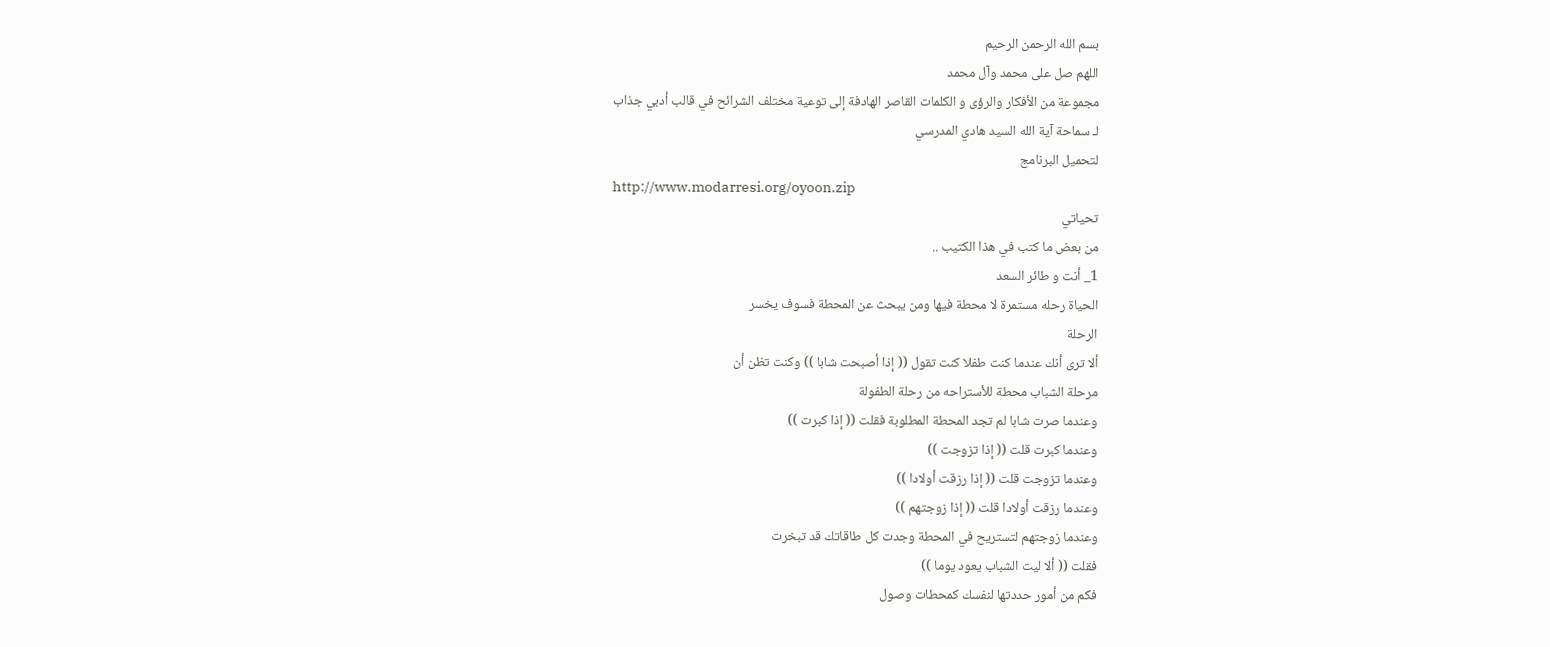بسم الله الرحمن الرحيم
اللهم صل على محمد وآل محمد
مجموعة من الأفكار والرؤى و الكلمات القاصر الهادفة إلى توعية مختلف الشرائح في قالب أدبي جذاب
لـ سماحة آية الله السيد هادي المدرسي
لتحميل البرنامج
http://www.modarresi.org/oyoon.zip
تحياتي
من بعض ما كتب في هذا الكتيب ..
1_ أنت و طائر السعد
الحياة رحله مستمرة لا محطة فيها ومن يبحث عن المحطة فسوف يخسر
الرحلة
ألا ترى أنك عندما كنت طفلا كنت تقول (( إذا أصبحت شابا )) وكنت تظن أن
مرحلة الشباب محطة للأستراحه من رحلة الطفولة
وعندما صرت شابا لم تجد المحطة المطلوبة فقلت (( إذا كبرت ))
وعندما كبرت قلت (( إذا تزوجت ))
وعندما تزوجت قلت (( إذا رزقت أولادا ))
وعندما رزقت أولادا قلت (( إذا زوجتهم ))
وعندما زوجتهم لتستريح في المحطة وجدت كل طاقاتك قد تبخرت
فقلت (( ألا ليت الشباب يعود يوما ))
فكم من أمور حددتها لنفسك كمحطات وصول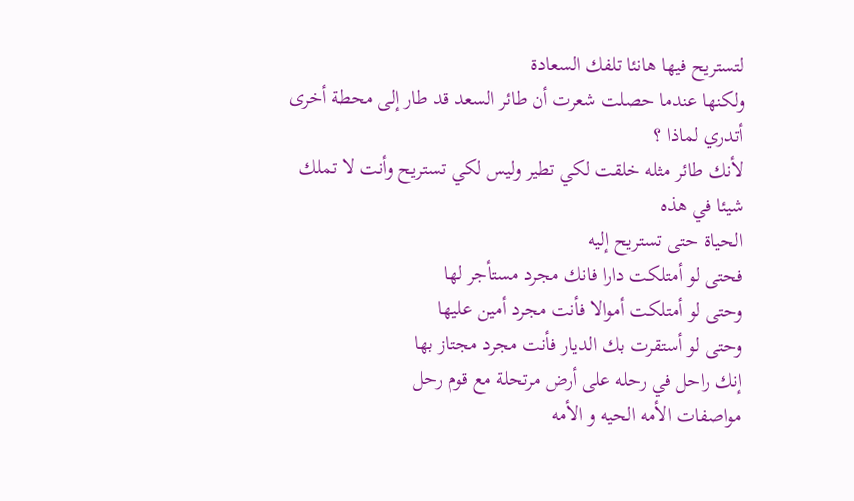لتستريح فيها هانئا تلفك السعادة
ولكنها عندما حصلت شعرت أن طائر السعد قد طار إلى محطة أخرى
أتدري لماذا ؟
لأنك طائر مثله خلقت لكي تطير وليس لكي تستريح وأنت لا تملك شيئا في هذه
الحياة حتى تستريح إليه
فحتى لو أمتلكت دارا فانك مجرد مستأجر لها
وحتى لو أمتلكت أموالا فأنت مجرد أمين عليها
وحتى لو أستقرت بك الديار فأنت مجرد مجتاز بها
إنك راحل في رحله على أرض مرتحلة مع قوم رحل
مواصفات الأمه الحيه و الأمه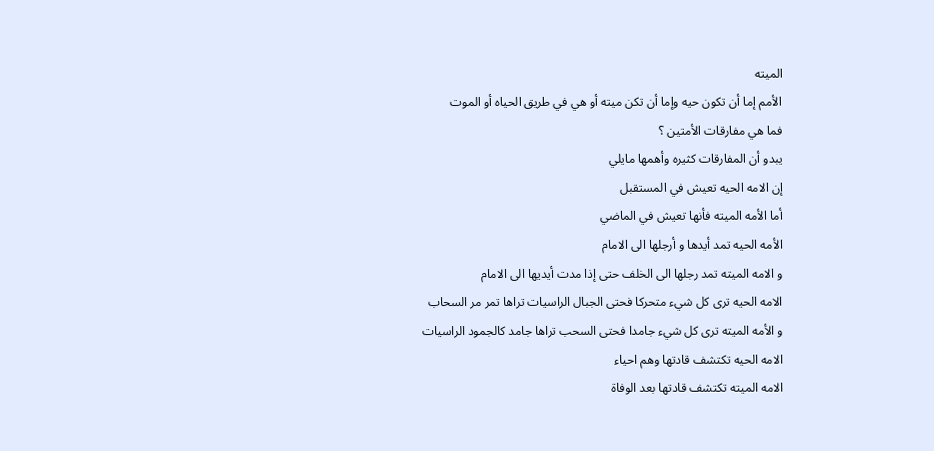الميته
الأمم إما أن تكون حيه وإما أن تكن ميته أو هي في طريق الحياه أو الموت
فما هي مفارقات الأمتين ؟
يبدو أن المفارقات كثيره وأهمها مايلي
إن الامه الحيه تعيش في المستقبل
أما الأمه الميته فأنها تعيش في الماضي
الأمه الحيه تمد أيدها و أرجلها الى الامام
و الامه الميته تمد رجلها الى الخلف حتى إذا مدت أيديها الى الامام
الامه الحيه ترى كل شيء متحركا فحتى الجبال الراسيات تراها تمر مر السحاب
و الأمه الميته ترى كل شيء جامدا فحتى السحب تراها جامد كالجمود الراسيات
الامه الحيه تكتشف قادتها وهم احياء
الامه الميته تكتشف قادتها بعد الوفاة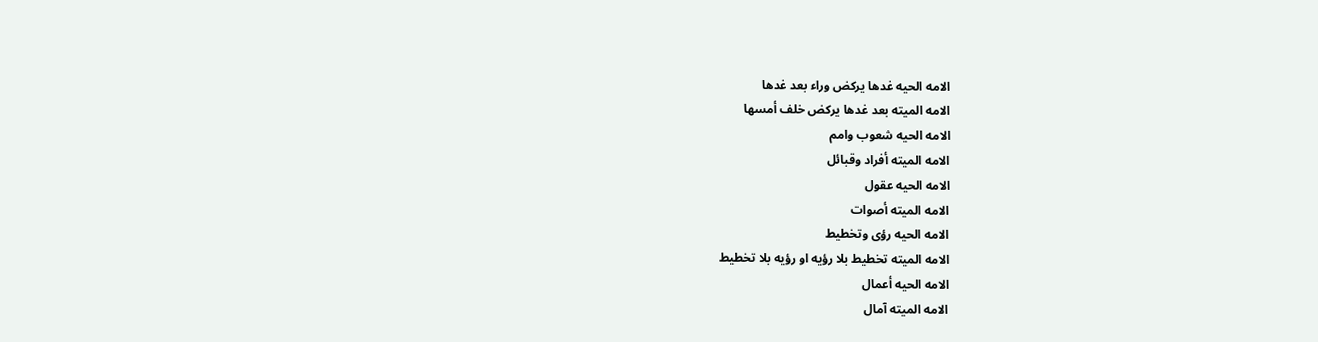الامه الحيه غدها يركض وراء بعد غدها
الامه الميته بعد غدها يركض خلف أمسها
الامه الحيه شعوب وامم
الامه الميته أفراد وقبائل
الامه الحيه عقول
الامه الميته أصوات
الامه الحيه رؤى وتخطيط
الامه الميته تخطيط بلا رؤيه او رؤيه بلا تخطيط
الامه الحيه أعمال
الامه الميته آمال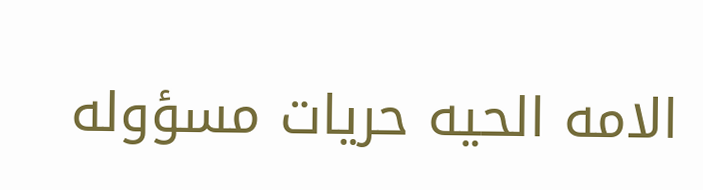الامه الحيه حريات مسؤوله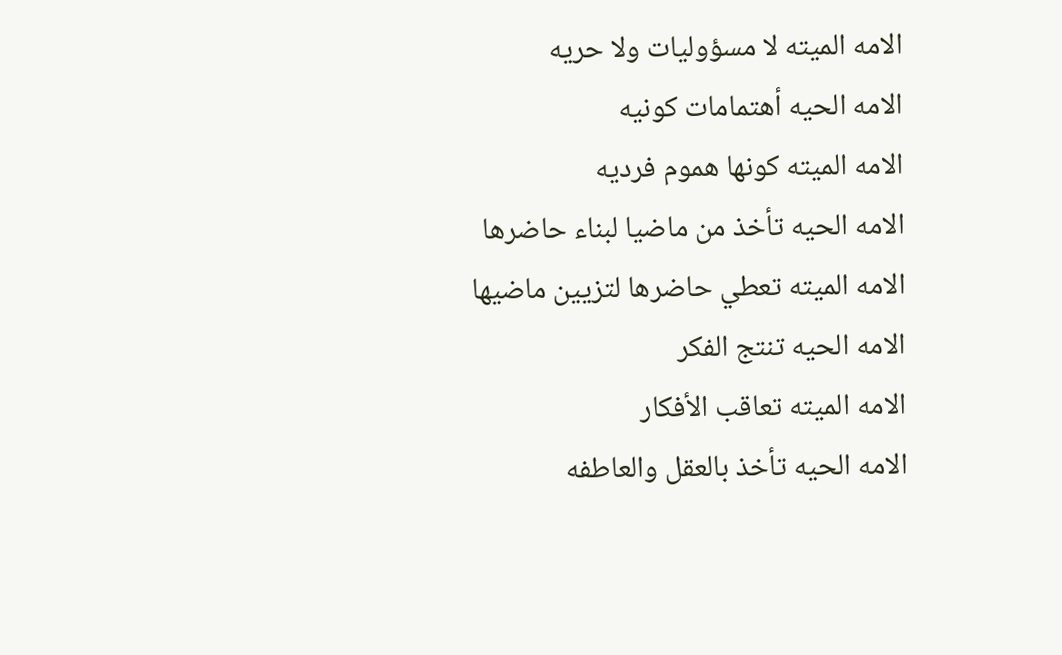الامه الميته لا مسؤوليات ولا حريه
الامه الحيه أهتمامات كونيه
الامه الميته كونها هموم فرديه
الامه الحيه تأخذ من ماضيا لبناء حاضرها
الامه الميته تعطي حاضرها لتزيين ماضيها
الامه الحيه تنتج الفكر
الامه الميته تعاقب الأفكار
الامه الحيه تأخذ بالعقل والعاطفه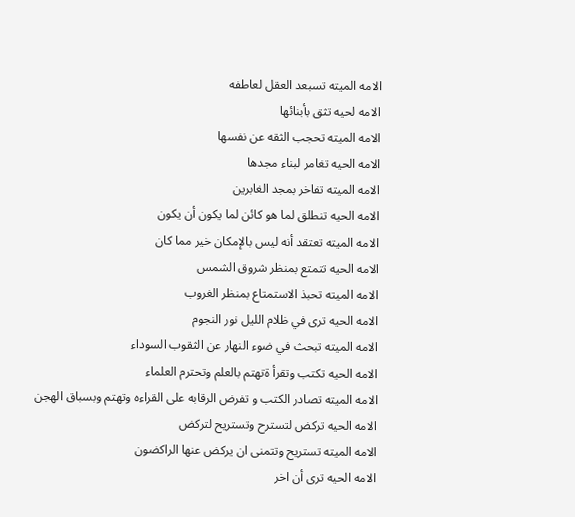الامه الميته تسبعد العقل لعاطفه
الامه لحيه تثق بأبنائها
الامه الميته تحجب الثقه عن نفسها
الامه الحيه تغامر لبناء مجدها
الامه الميته تفاخر بمجد الغابرين
الامه الحيه تنطلق لما هو كائن لما يكون أن يكون
الامه الميته تعتقد أنه ليس بالإمكان خير مما كان
الامه الحيه تتمتع بمنظر شروق الشمس
الامه الميته تحبذ الاستمتاع بمنظر الغروب
الامه الحيه ترى في ظلام الليل نور النجوم
الامه الميته تبحث في ضوء النهار عن الثقوب السوداء
الامه الحيه تكتب وتقرأ ةتهتم بالعلم وتحترم العلماء
الامه الميته تصادر الكتب و تفرض الرقابه على القراءه وتهتم وبسباق الهجن
الامه الحيه تركض لتسترح وتستريح لتركض
الامه الميته تستريح وتتمنى ان يركض عنها الراكضون
الامه الحيه ترى أن اخر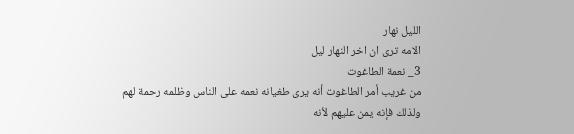الليل نهار
الامه ترى ان اخر النهار ليل
3_ نعمة الطاغوت
من غريب أمر الطاغوت أنه يرى طغيانه نعمه على الناس وظلمه رحمة لهم
ولذلك فإنه يمن عليهم لأنه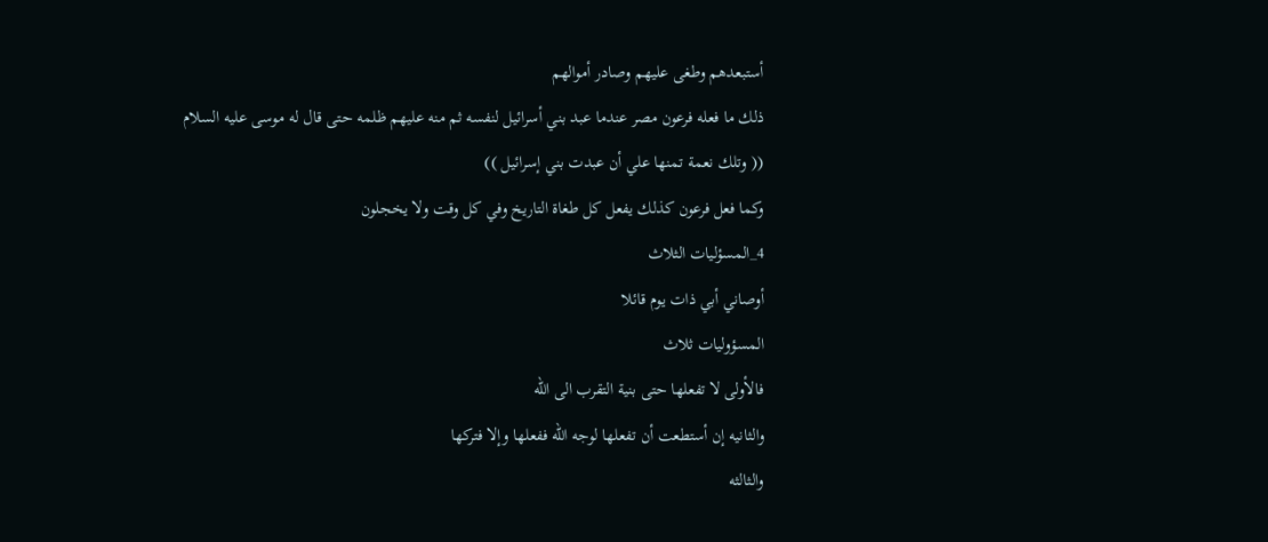أستبعدهم وطغى عليهم وصادر أموالهم
ذلك ما فعله فرعون مصر عندما عبد بني أسرائيل لنفسه ثم منه عليهم ظلمه حتى قال له موسى عليه السلام
(( وتلك نعمة تمنها علي أن عبدت بني إسرائيل ))
وكما فعل فرعون كذلك يفعل كل طغاة التاريخ وفي كل وقت ولا يخجلون
4_المسؤليات الثلاث
أوصاني أبي ذات يوم قائلا
المسؤوليات ثلاث
فالأولى لا تفعلها حتى بنية التقرب الى الله
والثانيه إن أستطعت أن تفعلها لوجه الله ففعلها وإلا فتركها
والثالثه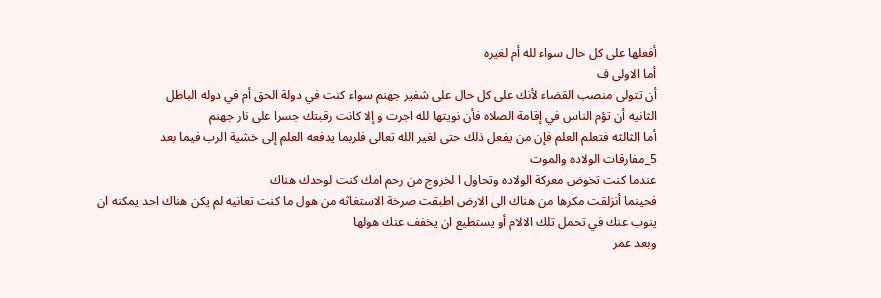أفعلها على كل حال سواء لله أم لغيره
أما الاولى ف
أن تتولى منصب القضاء لأنك على كل حال على شفير جهنم سواء كنت في دولة الحق أم في دوله الباطل
الثانيه أن تؤم الناس في إقامة الصلاه فأن نويتها لله اجرت و إلا كانت رقبتك جسرا على نار جهنم
أما الثالثه فتعلم العلم فإن من يفعل ذلك حتى لغير الله تعالى فلربما يدفعه العلم إلى خشية الرب فيما بعد
5_مفارقات الولاده والموت
عندما كنت تخوض معركة الولاده وتحاول ا لخروج من رحم امك كنت لوحدك هناك
فحينما أنزلقت مكرها من هناك الى الارض اطبقت صرخة الاستغاثه من هول ما كنت تعانيه لم يكن هناك احد يمكنه ان ينوب عنك في تحمل تلك الالام أو يستطيع ان يخفف عنك هولها
وبعد عمر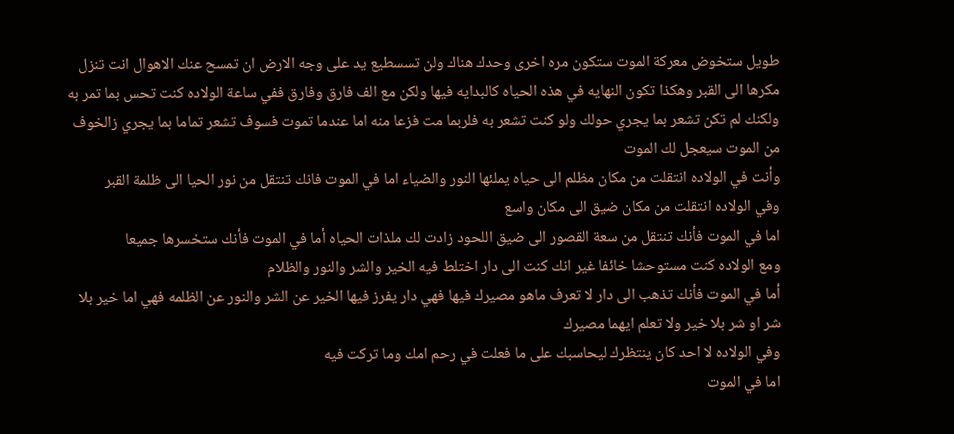طويل ستخوض معركة الموت ستكون مره اخرى وحدك هناك ولن تسسطيع يد على وجه الارض ان تمسح عنك الاهوال انت تنزل مكرها الى القبر وهكذا تكون النهايه في هذه الحياه كالبدايه فيها ولكن مع الف فارق وفارق ففي ساعة الولاده كنت تحس بما تمر به ولكنك لم تكن تشعر بما يجري حولك ولو كنت تشعر به فلربما مت فزعا منه اما عندما تموت فسوف تشعر تماما بما يجري زالخوف من الموت سيعجل لك الموت
وأنت في الولاده انتقلت من مكان مظلم الى حياه يملئها النور والضياء اما في الموت فانك تنتقل من نور الحيا الى ظلمة القبر
وفي الولاده انتقلت من مكان ضيق الى مكان واسع
اما في الموت فأنك تنتقل من سعة القصور الى ضيق اللحود زادت لك ملذات الحياه أما في الموت فأنك ستخسرها جميعا
ومع الولاده كنت مستوحشا خائفا غير انك كنت الى دار اختلط فيه الخير والشر والنور والظلام
أما في الموت فأنك تذهب الى دار لا تعرف ماهو مصيرك فيها فهي دار يفرز فيها الخير عن الشر والنور عن الظلمه فهي اما خير بلا شر او شر بلا خير ولا تعلم ايهما مصيرك
وفي الولاده لا احد كان ينتظرك ليحاسبك على ما فعلت في رحم امك وما تركت فيه
اما في الموت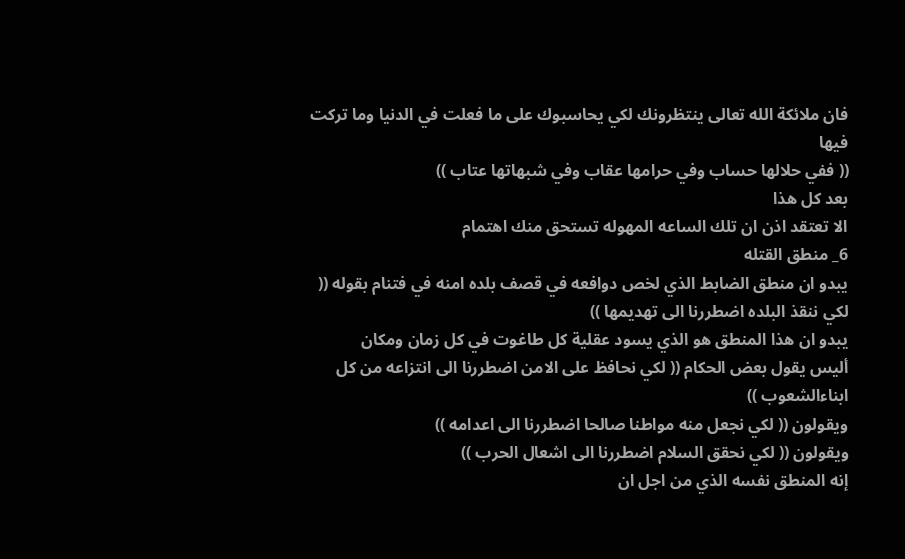فان ملائكة الله تعالى ينتظرونك لكي يحاسبوك على ما فعلت في الدنيا وما تركت فيها
(( ففي حلالها حساب وفي حرامها عقاب وفي شبهاتها عتاب ))
بعد كل هذا
الا تعتقد اذن ان تلك الساعه المهوله تستحق منك اهتمام
6_ منطق القتله
يبدو ان منطق الضابط الذي لخص دوافعه في قصف بلده امنه في فتنام بقوله (( لكي ننقذ البلده اضطررنا الى تهديمها ))
يبدو ان هذا المنطق هو الذي يسود عقلية كل طاغوت في كل زمان ومكان
أليس يقول بعض الحكام (( لكي نحافظ على الامن اضطررنا الى انتزاعه من كل ابناءالشعوب ))
ويقولون (( لكي نجعل منه مواطنا صالحا اضطررنا الى اعدامه ))
ويقولون (( لكي نحقق السلام اضطررنا الى اشعال الحرب ))
إنه المنطق نفسه الذي من اجل ان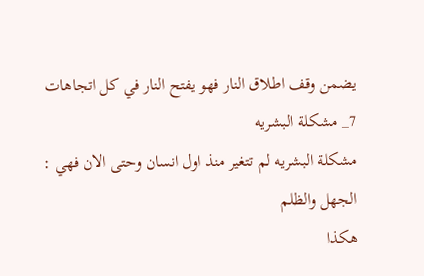يضمن وقف اطلاق النار فهو يفتح النار في كل اتجاهات
7_ مشكلة البشريه
مشكلة البشريه لم تتغير منذ اول انسان وحتى الان فهي : الجهل والظلم
هكذا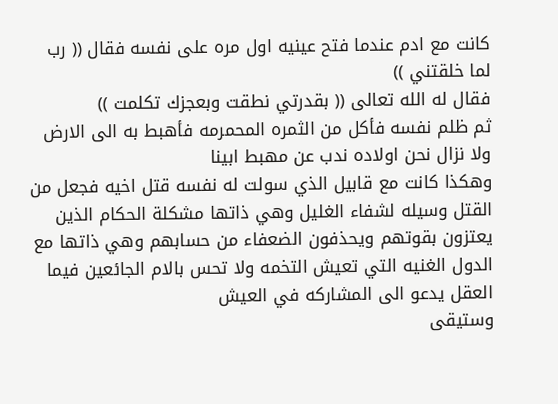كانت مع ادم عندما فتح عينيه اول مره على نفسه فقال (( رب لما خلقتني ))
فقال له الله تعالى (( بقدرتي نطقت وبعجزك تكلمت ))
ثم ظلم نفسه فأكل من الثمره المحمرمه فأهبط به الى الارض ولا نزال نحن اولاده ندب عن مهبط ابينا
وهكذا كانت مع قابيل الذي سولت له نفسه قتل اخيه فجعل من القتل وسيله لشفاء الغليل وهي ذاتها مشكلة الحكام الذين يعتزون بقوتهم ويحذفون الضعفاء من حسابهم وهي ذاتها مع الدول الغنيه التي تعيش التخمه ولا تحس بالام الجائعين فيما العقل يدعو الى المشاركه في العيش
وستيقى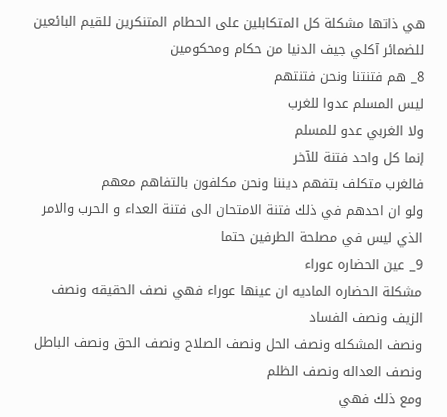هي ذاتها مشكلة كل المتكابلين على الحطام المتنكرين للقيم البائعين للضمائر آكلي جيف الدنيا من حكام ومحكومين
8_ هم فتنتنا ونحن فتنتهم
ليس المسلم عدوا للغرب
ولا الغربي عدو للمسلم
إنما كل واحد فتنة للآخر
فالغرب متكلف بتفهم ديننا ونحن مكلفون بالتفاهم معهم
ولو ان احدهم في ذلك فتنة الامتحان الى فتنة العداء و الحرب والامر الذي ليس في مصلحة الطرفين حتما
9_ عين الحضاره عوراء
مشكلة الحضاره الماديه ان عينها عوراء فهي نصف الحقيقه ونصف الزيف ونصف الفساد
ونصف المشكله ونصف الحل ونصف الصلاح ونصف الحق ونصف الباطل ونصف العداله ونصف الظلم
ومع ذلك فهي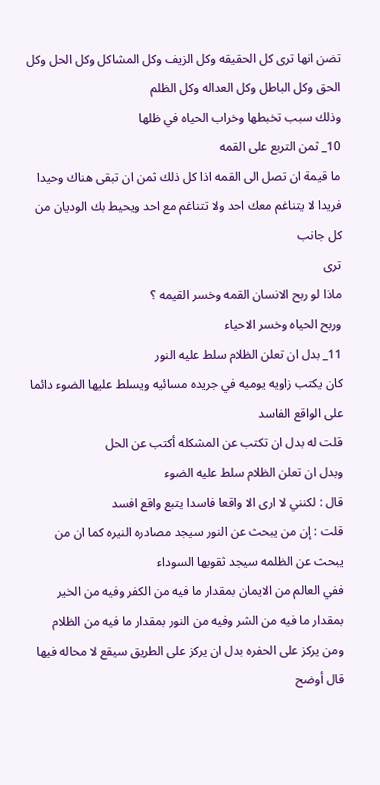تضن انها ترى كل الحقيقه وكل الزيف وكل المشاكل وكل الحل وكل الحق وكل الباطل وكل العداله وكل الظلم
وذلك سبب تخبطها وخراب الحياه في ظلها
10_ ثمن التربع على القمه
ما قيمة ان تصل الى القمه اذا كل ذلك ثمن ان تبقى هناك وحيدا فريدا لا يتناغم معك احد ولا تتناغم مع احد ويحيط بك الوديان من كل جانب
ترى
ماذا لو ربح الانسان القمه وخسر القيمه ؟
وربح الحياه وخسر الاحياء
11_ بدل ان تعلن الظلام سلط عليه النور
كان يكتب زاويه يوميه في جريده مسائيه ويسلط عليها الضوء دائما على الواقع الفاسد
قلت له بدل ان تكتب عن المشكله أكتب عن الحل
وبدل ان تعلن الظلام سلط عليه الضوء
قال : لكنني لا ارى الا واقعا فاسدا يتبع واقع افسد
قلت : إن من يبحث عن النور سيجد مصادره النيره كما ان من يبحث عن الظلمه سيجد ثقوبها السوداء
ففي العالم من الايمان بمقدار ما فيه من الكفر وفيه من الخير بمقدار ما فيه من الشر وفيه من النور بمقدار ما فيه من الظلام
ومن يركز على الحفره بدل ان يركز على الطريق سيقع لا محاله فيها
قال أوضح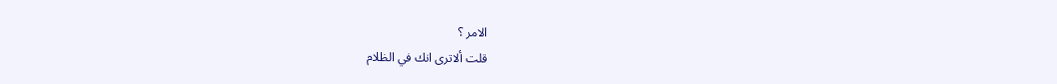الامر ؟
قلت ألاترى انك في الظلام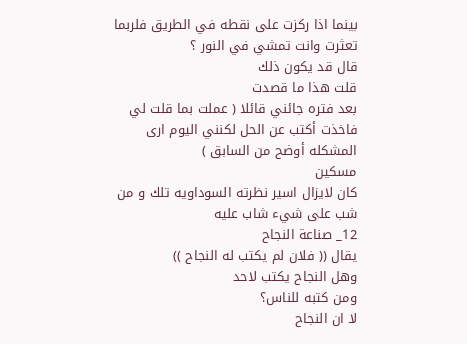بينما اذا ركزت على نقطه في الطريق فلربما تعثرت وانت تمشي في النور ؟
قال قد يكون ذلك
قلت هذا ما قصدت
بعد فتره جائني قائلا ( عملت بما قلت لي فاخذت أكتب عن الحل لكنني اليوم ارى المشكله أوضح من السابق )
مسكين
كان لايزال اسير نظرته السوداويه تلك و من شب على شيء شاب عليه
12_ صناعة النجاح
يقال (( فلان لم يكتب له النجاح ))
وهل النجاح يكتب لاحد
ومن كتبه للناس؟
لا ان النجاح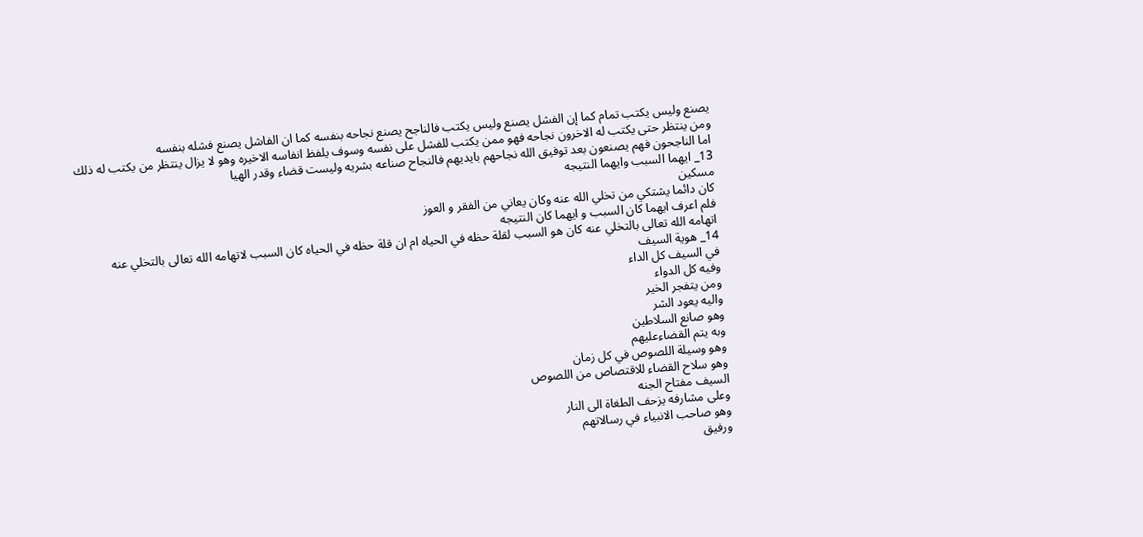يصنع وليس يكتب تمام كما إن الفشل يصنع وليس يكتب فالناجح يصنع نجاحه بنفسه كما ان الفاشل يصنع فشله بنفسه
ومن ينتظر حتى يكتب له الاخرون نجاحه فهو ممن يكتب للفشل على نفسه وسوف يلفظ انفاسه الاخيره وهو لا يزال ينتظر من يكتب له ذلك
اما الناجحون فهم يصنعون بعد توفيق الله نجاحهم بايديهم فالنجاح صناعه بشريه وليست قضاء وقدر الهيا
13_ ايهما السبب وايهما النتيجه
مسكين
كان دائما يشتكي من تخلي الله عنه وكان يعاني من الفقر و العوز
فلم اعرف ايهما كان السبب و ايهما كان النتيجه
اتهامه الله تعالى بالتخلي عنه كان هو السبب لقلة حظه في الحياه ام ان قلة حظه في الحياه كان السبب لاتهامه الله تعالى بالتخلي عنه
14_ هوية السيف
في السيف كل الداء
وفيه كل الدواء
ومن يتفجر الخير
واليه يعود الشر
وهو صانع السلاطين
وبه يتم القضاءعليهم
وهو وسيلة اللصوص في كل زمان
وهو سلاح القضاء للاقتصاص من اللصوص
السيف مفتاح الجنه
وعلى مشارفه يزحف الطغاة الى النار
وهو صاحب الانبياء في رسالاتهم
ورفيق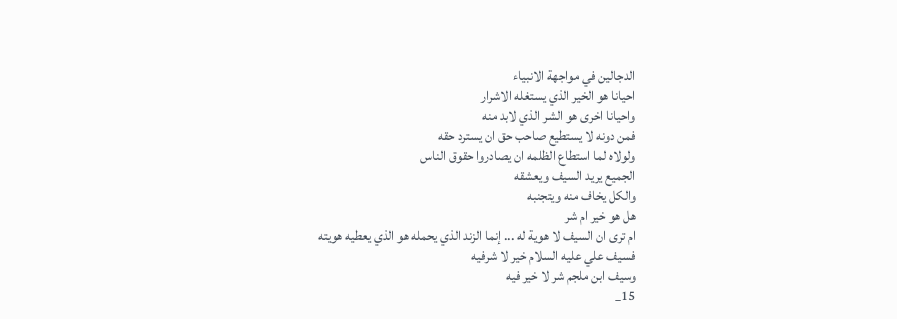الدجالين في مواجهة الانبياء
احيانا هو الخير الذي يستغله الاشرار
واحيانا اخرى هو الشر الذي لابد منه
فمن دونه لا يستطيع صاحب حق ان يسترد حقه
ولولاه لما استطاع الظلمه ان يصادروا حقوق الناس
الجميع يريد السيف ويعشقه
والكل يخاف منه ويتجنبه
هل هو خير ام شر
ام ترى ان السيف لا هوية له ... إنما الزند الذي يحمله هو الذي يعطيه هويته
فسيف علي عليه السلام خير لا شرفيه
وسيف ابن ملجم شر لا خير فيه
15_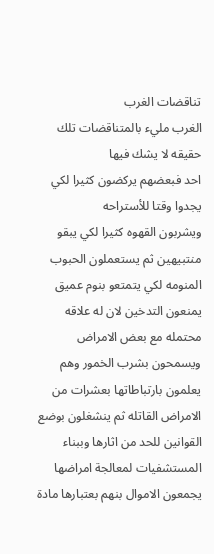تناقضات الغرب
الغرب مليء بالمتناقضات تلك حقيقه لا يشك فيها
احد فبعضهم يركضون كثيرا لكي يجدوا وقتا للأستراحه
ويشربون القهوه كثيرا لكي يبقو منتبيهين ثم يستعملون الحبوب المنومه لكي يتمتعو بنوم عميق يمنعون التدخين لان له علاقه محتمله مع بعض الامراض ويسمحون بشرب الخمور وهم يعلمون بارتباطاتها بعشرات من الامراض القاتله ثم ينشغلون بوضع القوانين للحد من اثارها وببناء المستشفيات لمعالجة امراضها
يجمعون الاموال بنهم بعتبارها مادة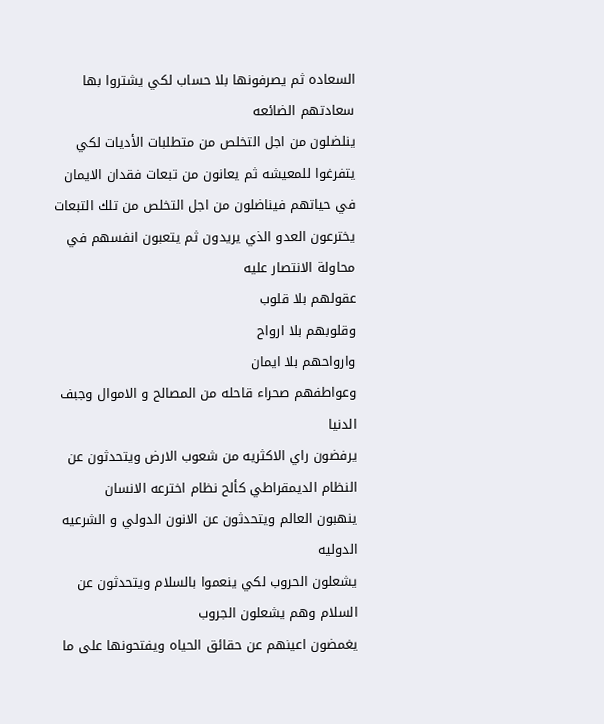السعاده ثم يصرفونها بلا حساب لكي يشتروا بها سعادتهم الضائعه
ينلضلون من اجل التخلص من متطلبات الأديات لكي يتفرغوا للمعيشه ثم يعانون من تبعات فقدان الايمان في حياتهم فيناضلون من اجل التخلص من تلك التبعات
يخترعون العدو الذي يريدون ثم يتعبون انفسهم في محاولة الانتصار عليه
عقولهم بلا قلوب
وقلوبهم بلا ارواح
وارواحهم بلا ايمان
وعواطفهم صحراء قاحله من المصالح و الاموال وجبف الدنيا
يرفضون راي الاكثريه من شعوب الارض ويتحدثون عن النظام الديمقراطي كألح نظام اخترعه الانسان
ينهبون العالم ويتحدثون عن الانون الدولي و الشرعيه الدوليه
يشعلون الحروب لكي ينعموا بالسلام ويتحدثون عن السلام وهم يشعلون الجروب
يغمضون اعينهم عن حقائق الحياه ويفتحونها على ما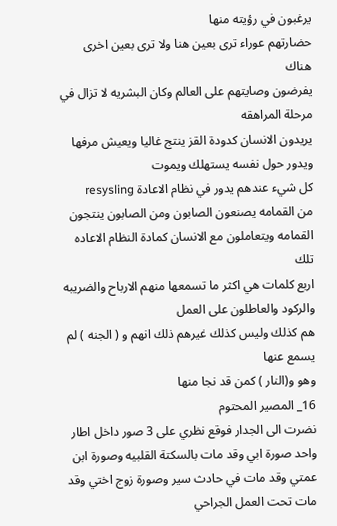يرغبون في رؤيته منها
حضارتهم عوراء ترى بعين هنا ولا ترى بعين اخرى هناك
يفرضون وصايتهم على العالم وكان البشريه لا تزال في مرحلة المراهقه
يريدون الانسان كدودة القز ينتج غاليا ويعيش مرفها ويدور حول نفسه يستهلك ويموت
كل شيء عندهم يدور في نظام الاعادة resysling
من القمامه يصنعون الصابون ومن الصابون ينتجون القمامه ويتعاملون مع الانسان كمادة النظام الاعاده تلك
اربع كلمات هي اكثر ما تسمعها منهم الارباح والضريبه والركود والعاطلون على العمل
هم كذلك وليس كذلك غيرهم ذلك انهم و ( الجنه ) لم يسمع عنها
وهو و(النار ) كمن قد نجا منها
16_ المصير المحتوم
نضرت الى الجدار فوقع نظري على 3 صور داخل اطار واحد صورة ابي وقد مات بالسكتة القلبيه وصورة ابن عمتي وقد مات في حادث سير وصورة زوج اختي وقد مات تحت العمل الجراحي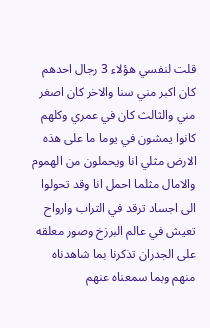قلت لنفسي هؤلاء 3 رجال احدهم كان اكبر مني سنا والاخر كان اصغر مني والثالث كان في عمري وكلهم كانوا يمشون في يوما ما على هذه الارض مثلي انا ويحملون من الهموم والامال مثلما احمل انا وقد تحولوا الى اجساد ترقد في التراب وارواح تعيش في عالم البرزخ وصور معلقه على الجدران تذكرنا بما شاهدناه منهم وبما سمعناه عنهم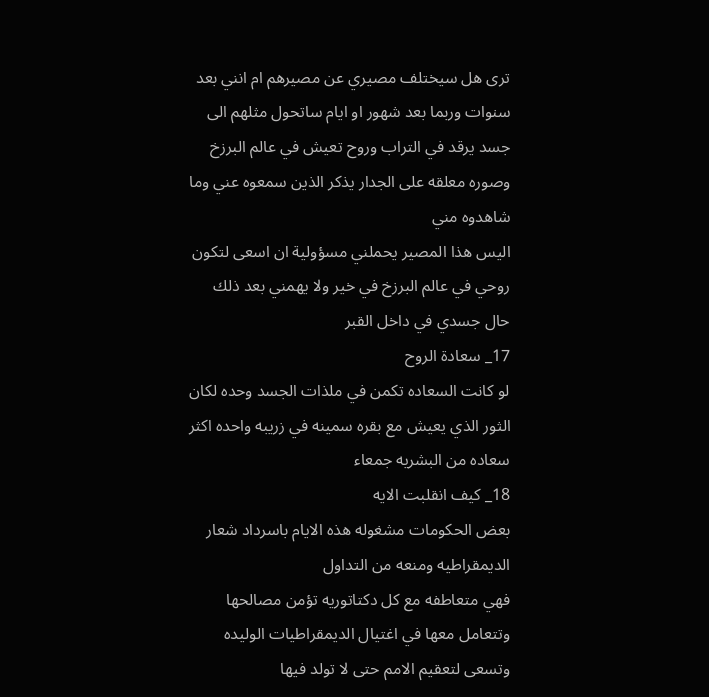ترى هل سيختلف مصيري عن مصيرهم ام انني بعد سنوات وربما بعد شهور او ايام ساتحول مثلهم الى جسد يرقد في التراب وروح تعيش في عالم البرزخ وصوره معلقه على الجدار يذكر الذين سمعوه عني وما شاهدوه مني
اليس هذا المصير يحملني مسؤولية ان اسعى لتكون روحي في عالم البرزخ في خير ولا يهمني بعد ذلك حال جسدي في داخل القبر
17_ سعادة الروح
لو كانت السعاده تكمن في ملذات الجسد وحده لكان الثور الذي يعيش مع بقره سمينه في زريبه واحده اكثر سعاده من البشريه جمعاء
18_ كيف انقلبت الايه
بعض الحكومات مشغوله هذه الايام باسرداد شعار الديمقراطيه ومنعه من التداول
فهي متعاطفه مع كل دكتاتوريه تؤمن مصالحها وتتعامل معها في اغتيال الديمقراطيات الوليده وتسعى لتعقيم الامم حتى لا تولد فيها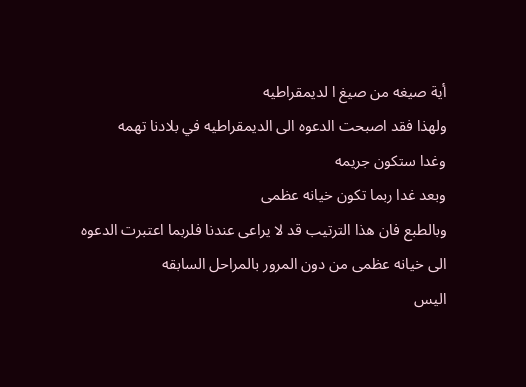أية صيغه من صيغ ا لديمقراطيه
ولهذا فقد اصبحت الدعوه الى الديمقراطيه في بلادنا تهمه
وغدا ستكون جريمه
وبعد غدا ربما تكون خيانه عظمى
وبالطبع فان هذا الترتيب قد لا يراعى عندنا فلربما اعتبرت الدعوه الى خيانه عظمى من دون المرور بالمراحل السابقه
اليس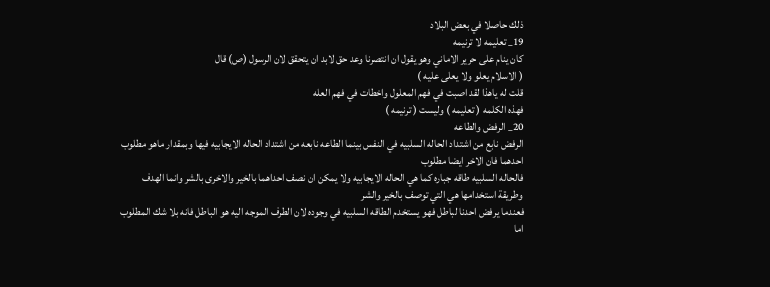ذلك حاصلا في بعض البلاد
19_ تعليمه لا ترنيمه
كان ينام على حرير الاماني وهو يقول ان انتصرنا وعد حق لابد ان يتحقق لان الرسول (ص) قال
( الاسلام يعلو ولا يعلى عليه )
قلت له ياهذا لقد اصبت في فهم المعلول واخطات في فهم العله
فهذه الكلمه ( تعليمه ) وليست ( ترنيمه )
20_ الرفض والطاعه
الرفض نابع من اشتداد الحاله السلبيه في النفس بينما الطاعه نابعه من اشتداد الحاله الايجابيه فيها وبمقدار ماهو مطلوب احدهما فان الاخر ايضا مطلوب
فالحاله السلبيه طاقه جباره كما هي الحاله الايجابيه ولا يمكن ان نصف احداهما بالخير والاخرى بالشر وانما الهدف وطريقة استخدامها هي التي توصف بالخير والشر
فعندما يرفض احدنا لباطل فهو يستخدم الطاقه السلبيه في وجوده لان الطرف الموجه اليه هو الباطل فانه بلا شك المطلوب اما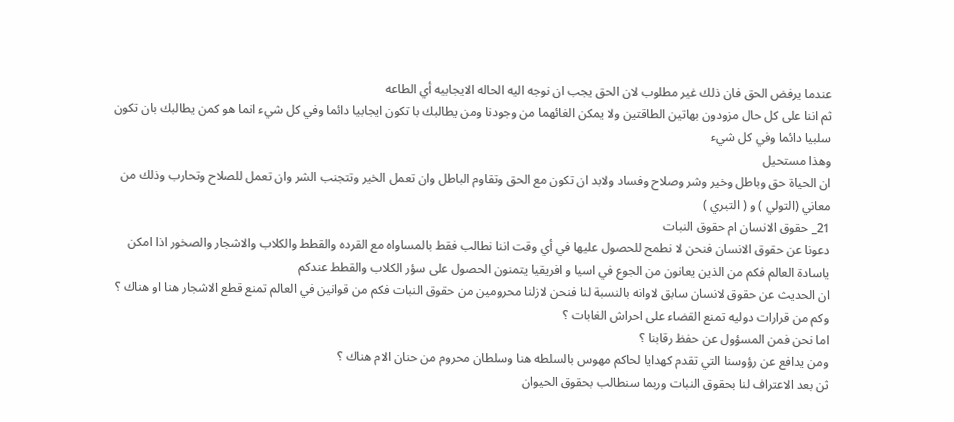عندما يرفض الحق فان ذلك غير مطلوب لان الحق يجب ان نوجه اليه الحاله الايجابيه أي الطاعه
ثم اننا على كل حال مزودون بهاتين الطاقتين ولا يمكن الغائهما من وجودنا ومن يطالبك با تكون ايجابيا دائما وفي كل شيء انما هو كمن يطالبك بان تكون سلبيا دائما وفي كل شيء
وهذا مستحيل
ان الحياة حق وباطل وخير وشر وصلاح وفساد ولابد ان تكون مع الحق وتقاوم الباطل وان تعمل الخير وتتجنب الشر وان تعمل للصلاح وتحارب وذلك من معاني (التولي ) و ( التبري )
21_ حقوق الانسان ام حقوق النبات
دعونا عن حقوق الانسان فنحن لا نطمح للحصول عليها في أي وقت اننا نطالب فقط بالمساواه مع القرده والقطط والكلاب والاشجار والصخور اذا امكن ياسادة العالم فكم من الذين يعانون من الجوع في اسيا و افريقيا يتمنون الحصول على سؤر الكلاب والقطط عندكم
ان الحديث عن حقوق لانسان سابق لاوانه بالنسبة لنا فنحن لازلنا محرومين من حقوق النبات فكم من قوانين في العالم تمنع قطع الاشجار هنا او هناك ؟
وكم من قرارات دوليه تمنع القضاء على احراش الغابات ؟
اما نحن فمن المسؤول عن حفظ رقابنا ؟
ومن يدافع عن رؤوسنا التي تقدم كهدايا لحاكم مهوس بالسلطه هنا وسلطان محروم من حنان الام هناك ؟
ثن بعد الاعتراف لنا بحقوق النبات وربما سنطالب بحقوق الحيوان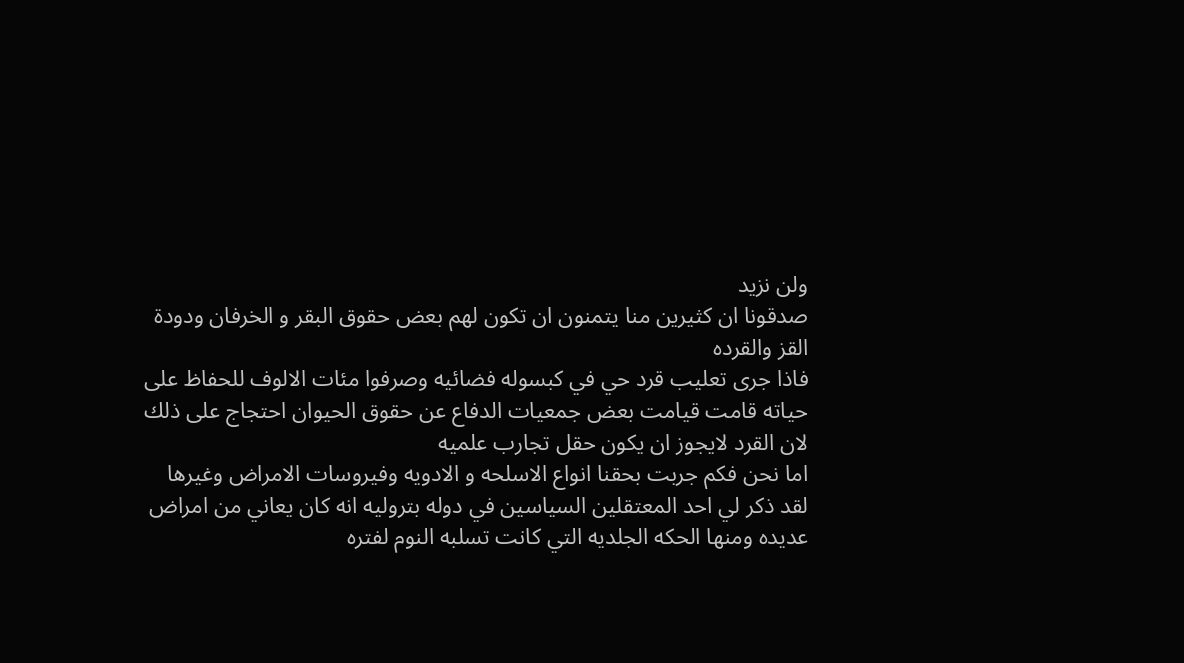ولن نزيد
صدقونا ان كثيرين منا يتمنون ان تكون لهم بعض حقوق البقر و الخرفان ودودة القز والقرده
فاذا جرى تعليب قرد حي في كبسوله فضائيه وصرفوا مئات الالوف للحفاظ على حياته قامت قيامت بعض جمعيات الدفاع عن حقوق الحيوان احتجاج على ذلك لان القرد لايجوز ان يكون حقل تجارب علميه
اما نحن فكم جربت بحقنا انواع الاسلحه و الادويه وفيروسات الامراض وغيرها
لقد ذكر لي احد المعتقلين السياسين في دوله بتروليه انه كان يعاني من امراض عديده ومنها الحكه الجلديه التي كانت تسلبه النوم لفتره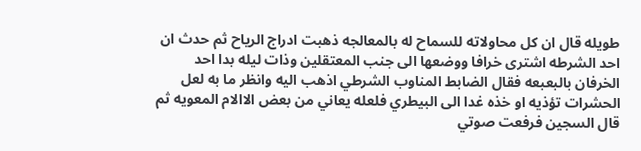طويله قال ان كل محاولاته للسماح له بالمعالجه ذهبت ادراج الرياح ثم حدث ان احد الشرطه اشترى خرافا ووضعها الى جنب المعتقلين وذات ليله بدا احد الخرفان بالبعبعه فقال الضابط المناوب الشرطي اذهب اليه وانظر ما به لعل الحشرات تؤذيه او خذه غدا الى البيطري فلعله يعاني من بعض الاالام المعويه ثم قال السجين فرفعت صوتي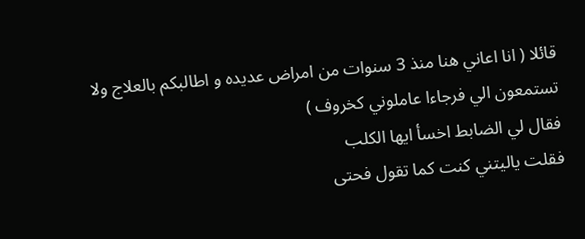قائلا ( انا اعاني هنا منذ 3 سنوات من امراض عديده و اطالبكم بالعلاج ولا تستمعون الي فرجاءا عاملوني كخروف )
فقال لي الضابط اخسأ ايها الكلب
فقلت ياليتني كنت كما تقول فحتى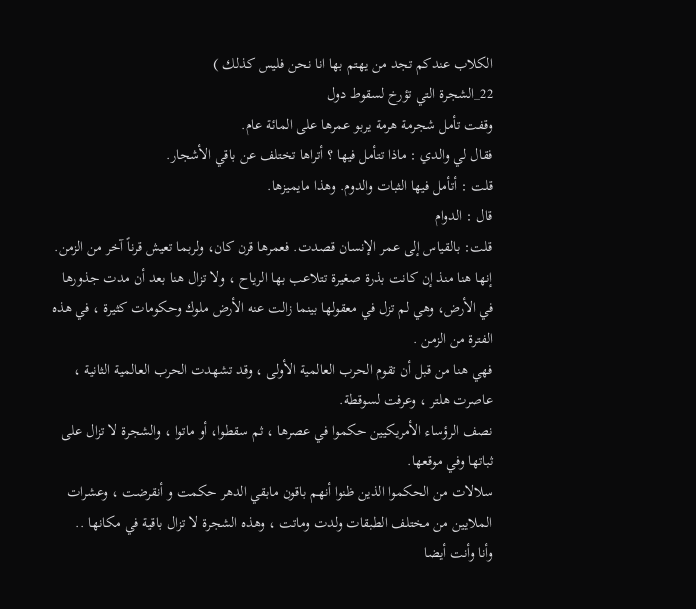الكلاب عندكم تجد من يهتم بها انا نحن فليس كذلك )
22_الشجرة التي تؤرخ لسقوط دول
وقفت تأمل شجرمة هرمة يربو عمرها على المائة عام.
فقال لي والدي : ماذا تتأمل فيها ؟ أتراها تختلف عن باقي الأشجار.
قلت : أتأمل فيها الثبات والدوم. وهذا مايميزها.
قال : الدوام
قلت: بالقياس إلى عمر الإنسان قصدت. فعمرها قرن كان، ولربما تعيش قرناً آخر من الزمن.
إنها هنا منذ إن كانت بذرة صغيرة تتلاعب بها الرياح ، ولا تزال هنا بعد أن مدت جذورها في الأرض، وهي لم تزل في معقولها بينما زالت عنه الأرض ملوك وحكومات كثيرة ، في هذه الفترة من الزمن .
فهي هنا من قبل أن تقوم الحرب العالمية الأولى ، وقد تشهدت الحرب العالمية الثانية ، عاصرت هلتر ، وعرفت لسوقطة.
نصف الرؤساء الأمريكيين حكموا في عصرها ، ثم سقطوا، أو ماتوا ، والشجرة لا تزال على ثباتها وفي موقعها.
سلالات من الحكموا الذين ظنوا أنهم باقون مابقي الدهر حكمت و أنقرضت ، وعشرات الملايين من مختلف الطبقات ولدت وماتت ، وهذه الشجرة لا تزال باقية في مكانها ..
وأنا وأنت أيضا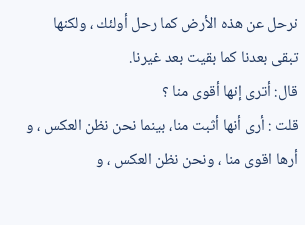نرحل عن هذه الأرض كما رحل أولئك ، ولكنها تبقى بعدنا كما بقيت بعد غيرنا.
قال: أترى إنها أقوى منا ؟
قلت : أرى أنها أثبت منا، بينما نحن نظن العكس ، و أرها اقوى منا ، ونحن نظن العكس ، و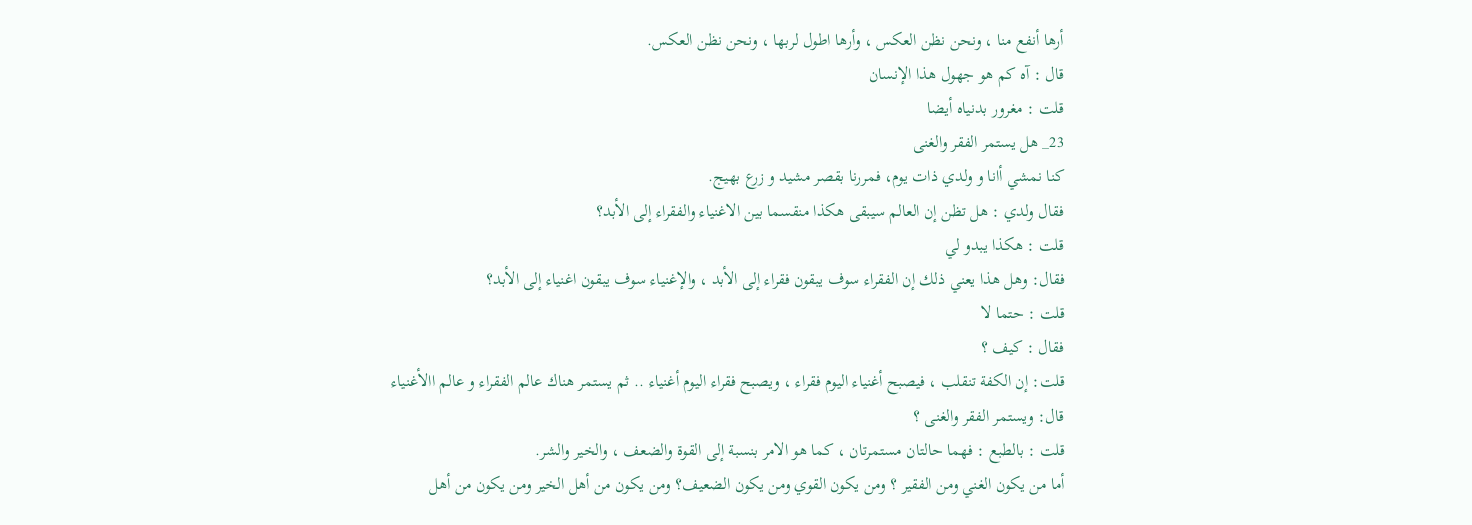أرها أنفع منا ، ونحن نظن العكس ، وأرها اطول لربها ، ونحن نظن العكس.
قال : آه كم هو جهول هذا الإنسان
قلت : مغرور بدنياه أيضا
23_ هل يستمر الفقر والغنى
كنا نمشي أانا و ولدي ذات يوم، فمررنا بقصر مشيد و زرع بهيج.
فقال ولدي : هل تظن إن العالم سيبقى هكذا منقسما بين الاغنياء والفقراء إلى الأبد؟
قلت : هكذا يبدو لي
فقال: وهل هذا يعني ذلك إن الفقراء سوف يبقون فقراء إلى الأبد ، والإغنياء سوف يبقون اغنياء إلى الأبد؟
قلت : حتما لا
فقال : كيف ؟
قلت: إن الكفة تنقلب ، فيصبح أغنياء اليوم فقراء ، ويصبح فقراء اليوم أغنياء .. ثم يستمر هناك عالم الفقراء و عالم االأغنياء
قال: ويستمر الفقر والغنى ؟
قلت : بالطبع : فهما حالتان مستمرتان ، كما هو الامر بنسبة إلى القوة والضعف ، والخير والشر.
أما من يكون الغني ومن الفقير ؟ ومن يكون القوي ومن يكون الضعيف؟ ومن يكون من أهل الخير ومن يكون من أهل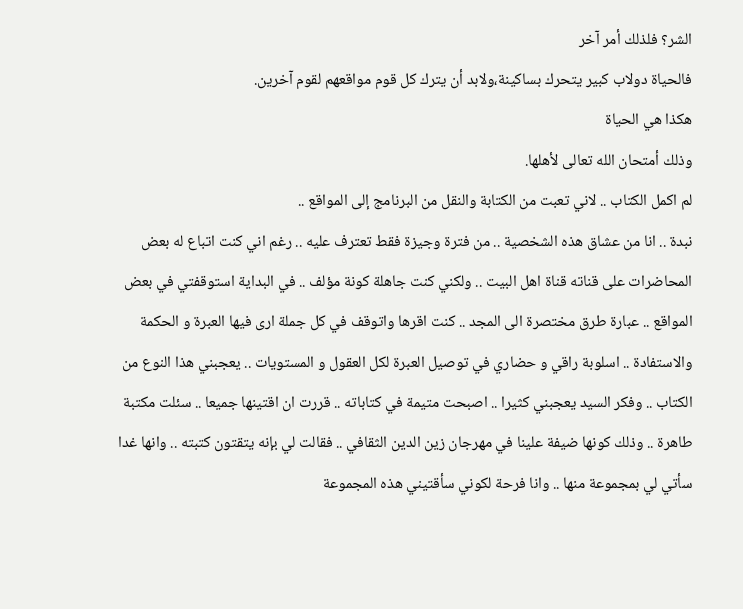الشر؟ فلذلك أمر آخر
فالحياة دولاب كبير يتحرك بساكينة،ولابد أن يترك كل قوم مواقعهم لقوم آخرين.
هكذا هي الحياة
وذلك أمتحان الله تعالى لأهلها.
لم اكمل الكتاب .. لاني تعبت من الكتابة والنقل من البرنامج إلى المواقع ..
نبدة .. انا من عشاق هذه الشخصية .. من فترة وجيزة فقط تعترف عليه .. رغم اني كنت اتباع له بعض المحاضرات على قناته قناة اهل البيت .. ولكني كنت جاهلة كونة مؤلف .. في البداية استوقفتي في بعض المواقع .. عبارة طرق مختصرة الى المجد .. كنت اقرها واتوقف في كل جملة ارى فيها العبرة و الحكمة والاستفادة .. اسلوبة راقي و حضاري في توصيل العبرة لكل العقول و المستويات .. يعجبني هذا النوع من الكتاب .. وفكر السيد يعجبني كثيرا .. اصبحت متيمة في كتاباته .. قررت ان اقتينها جميعا .. سئلت مكتبة طاهرة .. وذلك كونها ضيفة علينا في مهرجان زين الدين الثقافي .. فقالت لي بإنه يتقتون كتبته .. وانها غدا سأتي لي بمجموعة منها .. وانا فرحة لكوني سأقتيني هذه المجموعة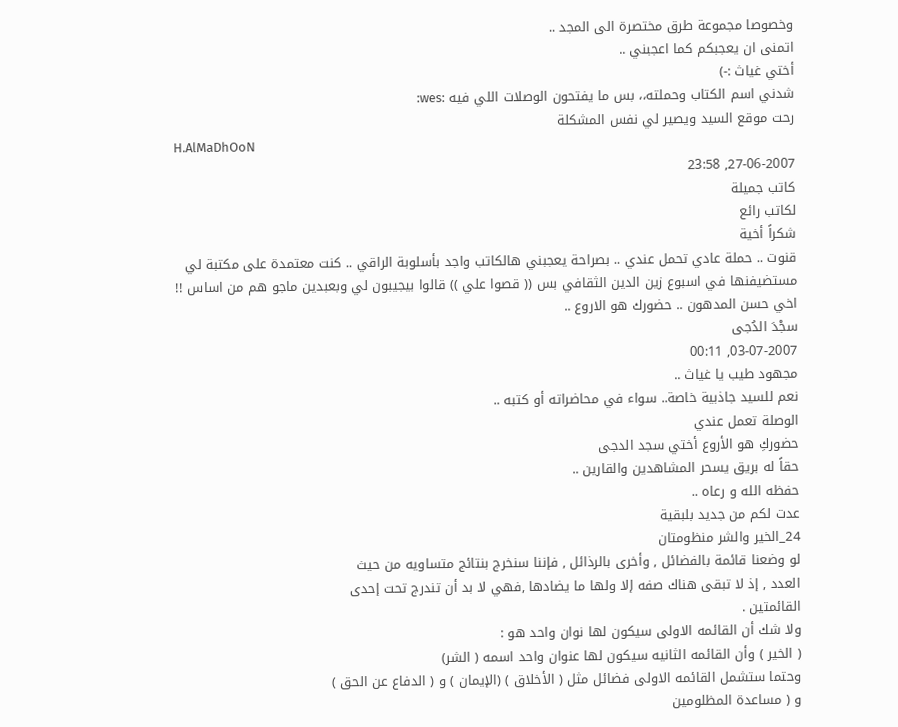وخصوصا مجموعة طرق مختصرة الى المجد ..
اتمنى ان يعجبكم كما اعجبني ..
أختي غياث :-)
شدني اسم الكتاب وحملته،، بس ما يفتحون الوصلات اللي فيه :wes:
رحت موقع السيد ويصير لي نفس المشكلة
H.AlMaDhOoN
27-06-2007, 23:58
كاتب جميلة
لكاتب رائع
شكراً أخية
قنوت .. حملة عادي تحمل عندي .. بصراحة يعجبني هالكاتب واجد بأسلوبة الراقي .. كنت معتمدة على مكتبة لي مستضيفنها في اسبوع زين الدين الثقافي بس (( قصوا علي )) قالوا بيجيبون لي وبعبدين ماجو هم من اساس !!
اخي حسن المدهون .. حضورك هو الاروع ..
سجْدَ الدُجى
03-07-2007, 00:11
مجهود طيب يا غياث ..
نعم للسيد جاذبية خاصة.. سواء في محاضراته أو كتبه ..
الوصلة تعمل عندي
حضوركِ هو الأروع أختي سجد الدجى
حقاً له بريق يسحر المشاهدين والقارين ..
حفظه الله و رعاه ..
عدت لكم من جديد بلبقية
24_الخير والشر منظومتان
لو وضعنا قائمة بالفضائل , وأخرى بالرذائل , فإننا سنخرج بنتائج متساويه من حيث
العدد , إذ لا تبقى هناك صفه إلا ولها ما يضادها ,فهي لا بد أن تندرج تحت إحدى
القائمتين .
ولا شك أن القائمه الاولى سيكون لها نوان واحد هو :
( الخير ) وأن القائمه الثانيه سيكون لها عنوان واحد اسمه ( الشر)
وحتما ستشمل القائمه الاولى فضائل مثل ( الأخلاق ) (الإيمان ) و ( الدفاع عن الحق )
و ( مساعدة المظلومين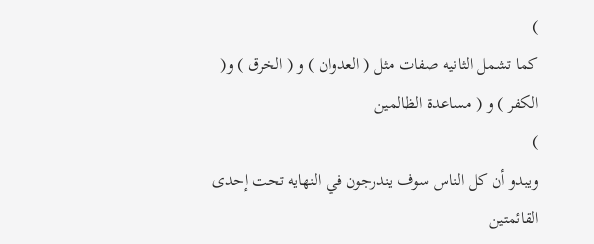)
كما تشمل الثانيه صفات مثل ( العدوان ) و ( الخرق ) و( الكفر ) و ( مساعدة الظالمين
)
ويبدو أن كل الناس سوف يندرجون في النهايه تحت إحدى القائمتين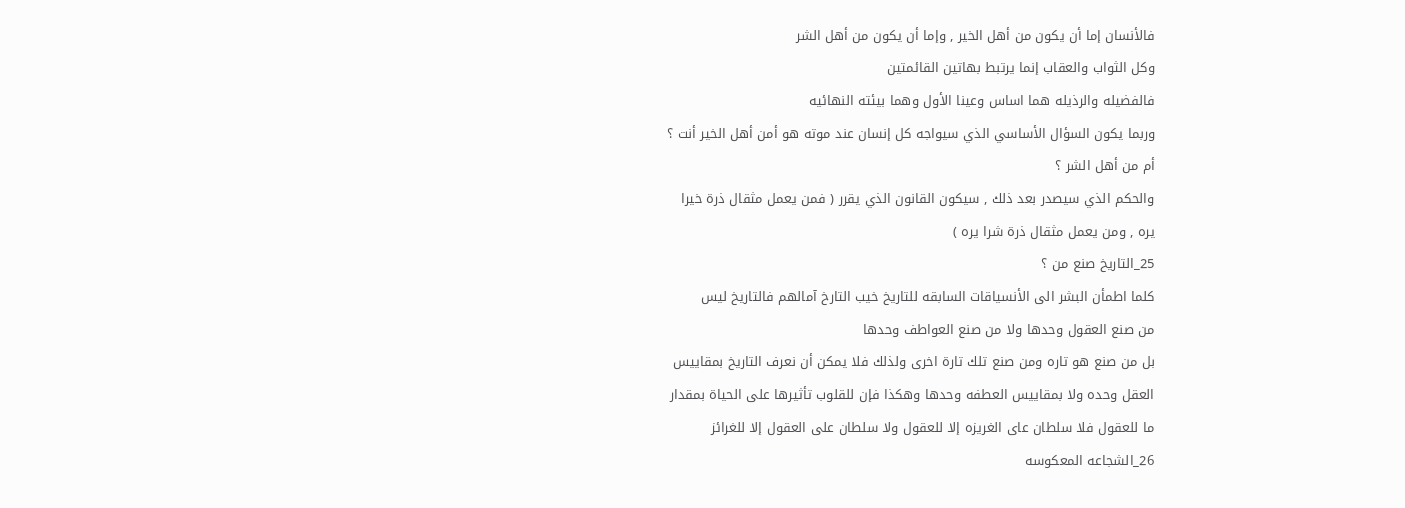فالأنسان إما أن يكون من أهل الخير , وإما أن يكون من أهل الشر
وكل الثواب والعقاب إنما يرتبط بهاتين القائمتين
فالفضيله والرذيله هما اساس وعينا الأول وهما بيئته النهائيه
وربما يكون السؤال الأساسي الذي سيواجه كل إنسان عند موته هو أمن أهل الخير أنت ؟
أم من أهل الشر ؟
والحكم الذي سيصدر بعد ذلك , سيكون القانون الذي يقرر ( فمن يعمل مثقال ذرة خيرا
يره , ومن يعمل مثقال ذرة شرا يره )
25_التاريخ صنع من ؟
كلما اطمأن البشر الى الأنسياقات السابقه للتاريخ خيب التارخ آمالهم فالتاريخ ليس
من صنع العقول وحدها ولا من صنع العواطف وحدها
بل من صنع هو تاره ومن صنع تلك تارة اخرى ولذلك فلا يمكن أن نعرف التاريخ بمقاييس
العقل وحده ولا بمقاييس العطفه وحدها وهكذا فإن للقلوب تأثيرها على الحياة بمقدار
ما للعقول فلا سلطان عاى الغريزه إلا للعقول ولا سلطان على العقول إلا للغرائز
26_الشجاعه المعكوسه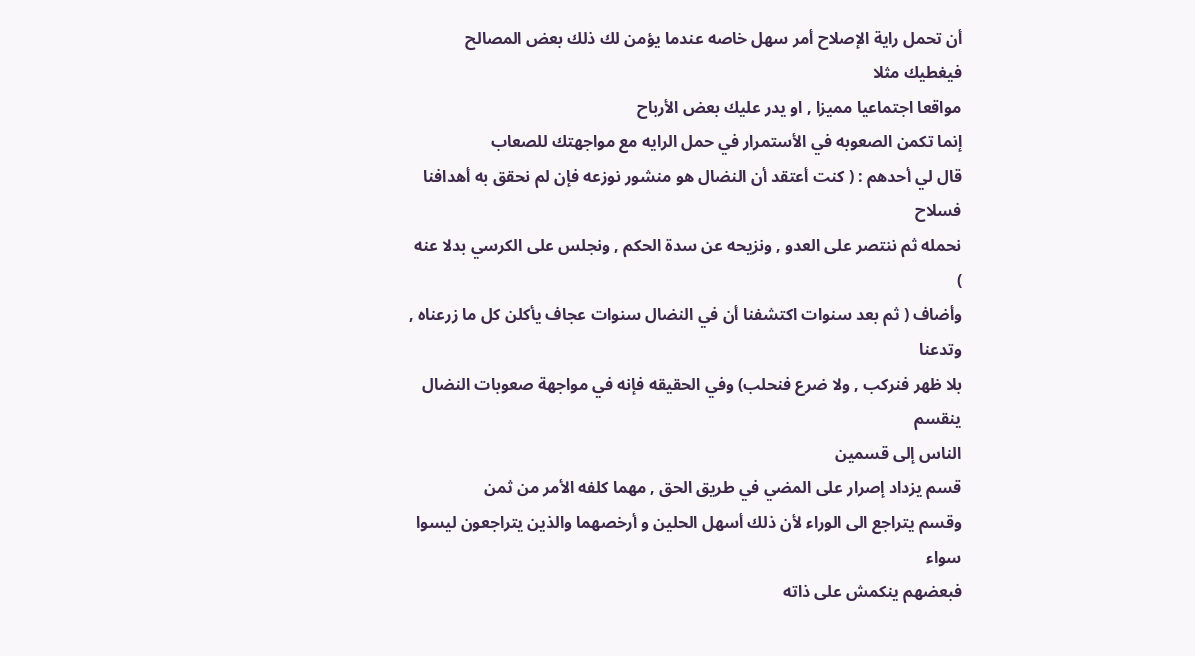أن تحمل راية الإصلاح أمر سهل خاصه عندما يؤمن لك ذلك بعض المصالح فيغطيك مثلا
مواقعا اجتماعيا مميزا , او يدر عليك بعض الأرباح
إنما تكمن الصعوبه في الأستمرار في حمل الرايه مع مواجهتك للصعاب
قال لي أحدهم : ( كنت أعتقد أن النضال هو منشور نوزعه فإن لم نحقق به أهدافنا فسلاح
نحمله ثم ننتصر على العدو , ونزيحه عن سدة الحكم , ونجلس على الكرسي بدلا عنه )
وأضاف ( ثم بعد سنوات اكتشفنا أن في النضال سنوات عجاف يأكلن كل ما زرعناه , وتدعنا
بلا ظهر فنركب , ولا ضرع فنحلب) وفي الحقيقه فإنه في مواجهة صعوبات النضال ينقسم
الناس إلى قسمين
قسم يزداد إصرار على المضي في طريق الحق , مهما كلفه الأمر من ثمن
وقسم يتراجع الى الوراء لأن ذلك أسهل الحلين و أرخصهما والذين يتراجعون ليسوا سواء
فبعضهم ينكمش على ذاته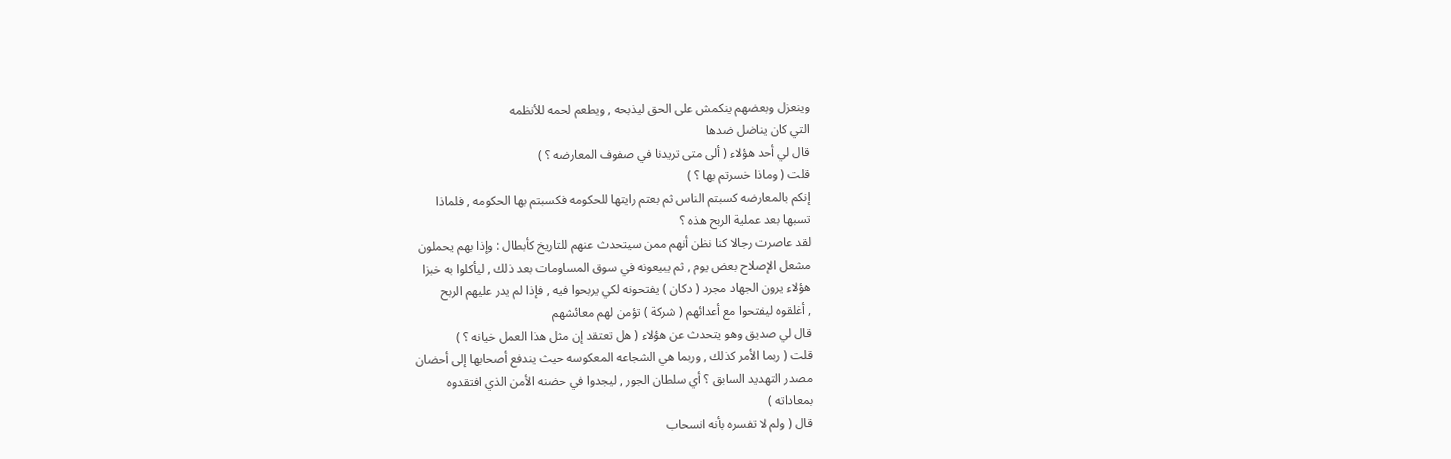وينعزل وبعضهم ينكمش على الحق ليذبحه , ويطعم لحمه للأنظمه
التي كان يناضل ضدها
قال لي أحد هؤلاء ( ألى متى تريدنا في صفوف المعارضه ؟ )
قلت ( وماذا خسرتم بها ؟ )
إنكم بالمعارضه كسبتم الناس ثم بعتم رايتها للحكومه فكسبتم بها الحكومه , فلماذا
تسبها بعد عملية الربح هذه ؟
لقد عاصرت رجالا كنا نظن أنهم ممن سيتحدث عنهم للتاريخ كأبطال : وإذا بهم يحملون
مشعل الإصلاح بعض يوم , ثم يبيعونه في سوق المساومات بعد ذلك , ليأكلوا به خبزا
هؤلاء يرون الجهاد مجرد ( دكان ) يفتحونه لكي يربحوا فيه , فإذا لم يدر عليهم الربح
, أغلقوه ليفتحوا مع أعدائهم ( شركة ) تؤمن لهم معائشهم
قال لي صديق وهو يتحدث عن هؤلاء ( هل تعتقد إن مثل هذا العمل خيانه ؟ )
قلت ( ربما الأمر كذلك , وربما هي الشجاعه المعكوسه حيث يندفع أصحابها إلى أحضان
مصدر التهديد السابق ؟ أي سلطان الجور , ليجدوا في حضنه الأمن الذي افتقدوه
بمعاداته )
قال ( ولم لا تفسره بأنه انسحاب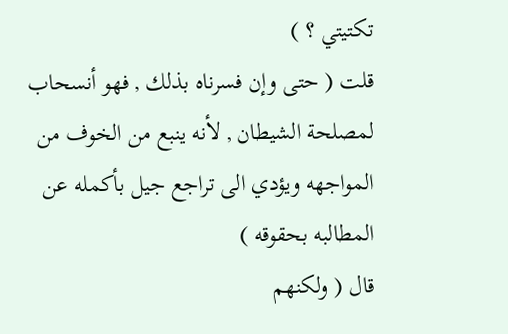تكتيتي ؟ )
قلت ( حتى وإن فسرناه بذلك , فهو أنسحاب لمصلحة الشيطان , لأنه ينبع من الخوف من
المواجهه ويؤدي الى تراجع جيل بأكمله عن المطالبه بحقوقه )
قال ( ولكنهم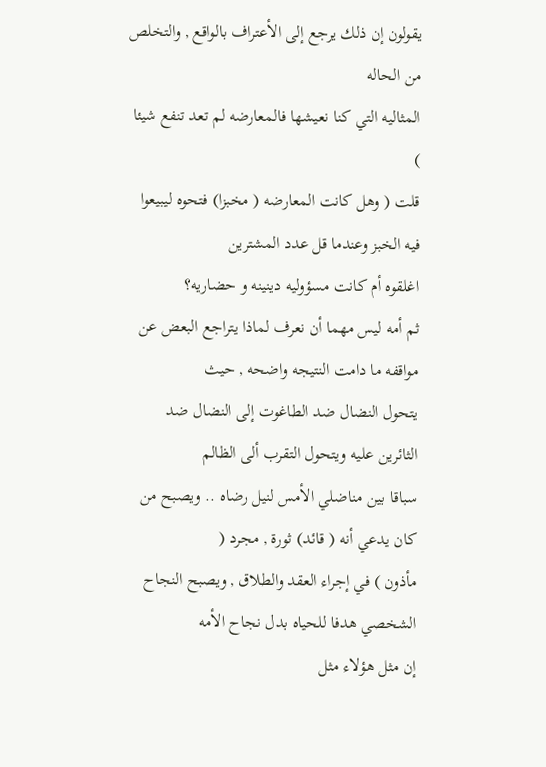يقولون إن ذلك يرجع إلى الأعتراف بالواقع , والتخلص من الحاله
المثاليه التي كنا نعيشها فالمعارضه لم تعد تنفع شيئا )
قلت ( وهل كانت المعارضه ( مخبزا) فتحوه ليبيعوا فيه الخبز وعندما قل عدد المشترين
اغلقوه أم كانت مسؤوليه دينينه و حضاريه؟
ثم أمه ليس مهما أن نعرف لماذا يتراجع البعض عن مواقفه ما دامت النتيجه واضحه , حيث
يتحول النضال ضد الطاغوت إلى النضال ضد الثائرين عليه ويتحول التقرب ألى الظالم
سباقا بين مناضلي الأمس لنيل رضاه .. ويصبح من كان يدعي أنه ( قائد) ثورة , مجرد (
مأذون ) في إجراء العقد والطلاق , ويصبح النجاح الشخصي هدفا للحياه بدل نجاح الأمه
إن مثل هؤلاء مثل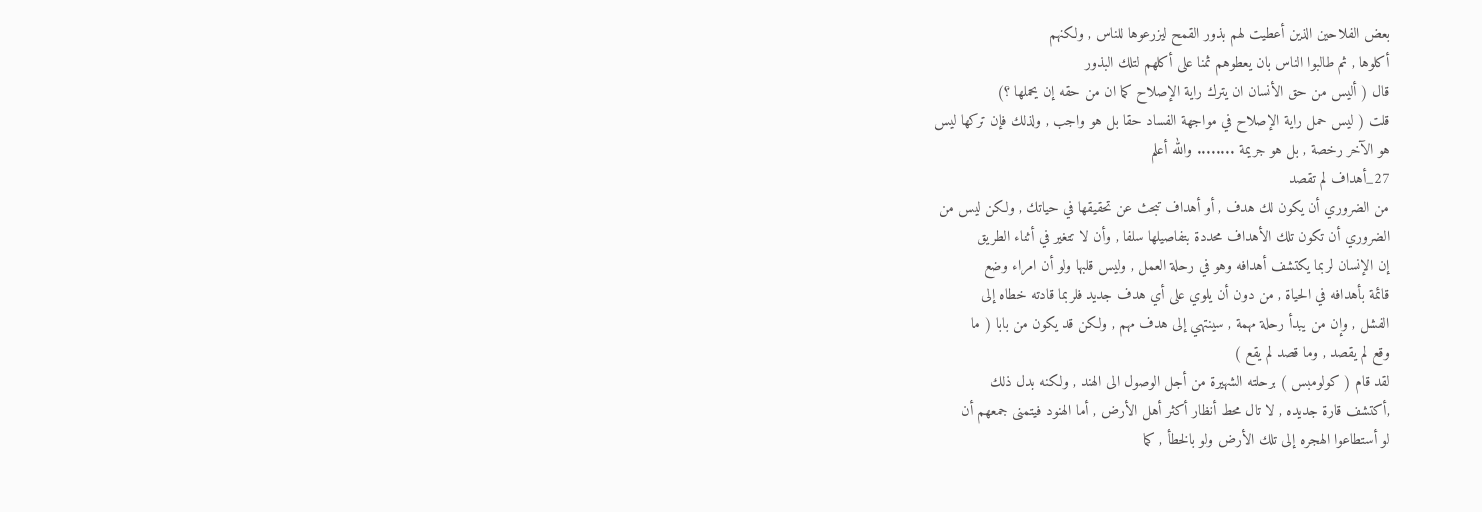بعض الفلاحين الذين أعطيت لهم بذور القمح ليزرعوها للناس , ولكنهم
أكلوها , ثم طالبوا الناس بان يعطوهم ثمنا على أكلهم لتلك البذور
قال ( أليس من حق الأنسان ان يترك راية الإصلاح كما ان من حقه إن يحملها ؟)
قلت ( ليس حمل راية الإصلاح في مواجهة الفساد حقا بل هو واجب , ولذلك فإن تركها ليس
هو الآخر رخصة , بل هو جريمة ........ والله أعلم
27_أهداف لم تقصد
من الضروري أن يكون لك هدف , أو أهداف تبحث عن تحقيقها في حياتك , ولكن ليس من
الضروري أن تكون تلك الأهداف محددة بتفاصيلها سلفا , وأن لا تتغير في أثناء الطريق
إن الإنسان لربما يكتشف أهدافه وهو في رحلة العمل , وليس قلبها ولو أن امراء وضع
قائمة بأهدافه في الحياة , من دون أن يلوي على أي هدف جديد فلربما قادته خطاه إلى
الفشل , وإن من يبدأ رحلة مهمة , سينتهي إلى هدف مهم , ولكن قد يكون من بابا ( ما
وقع لم يقصد , وما قصد لم يقع )
لقد قام ( كولومبس ) برحلته الشهيرة من أجل الوصول الى الهند , ولكنه بدل ذلك
,أكتشف قارة جديده , لا تال محط أنظار أكثر أهل الأرض , أما الهنود فيتمنى جمعهم أن
لو أستطاعوا الهجره إلى تلك الأرض ولو بالخطأ , كما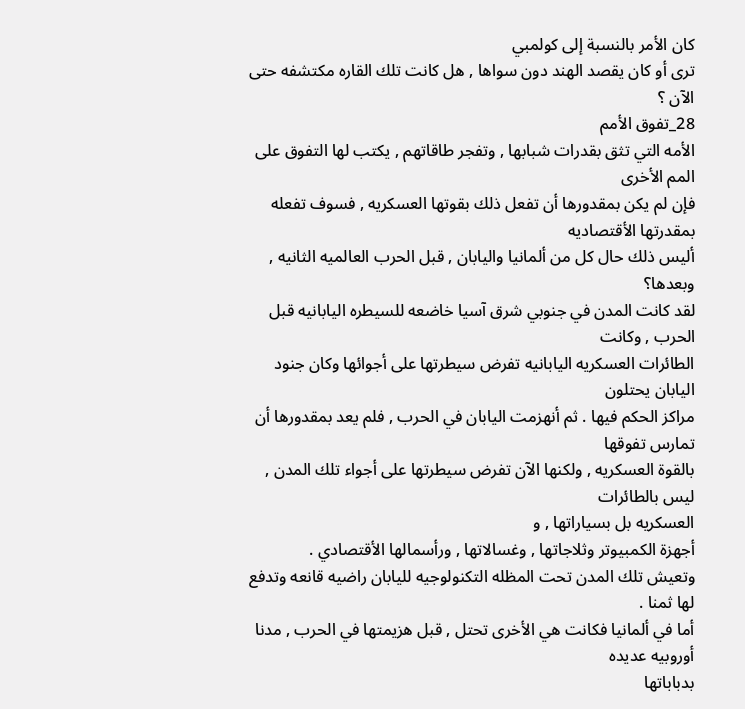كان الأمر بالنسبة إلى كولمبي
ترى أو كان يقصد الهند دون سواها , هل كانت تلك القاره مكتشفه حتى الآن ؟
28_تفوق الأمم
الأمه التي تثق بقدرات شبابها , وتفجر طاقاتهم , يكتب لها التفوق على
المم الأخرى
فإن لم يكن بمقدورها أن تفعل ذلك بقوتها العسكريه , فسوف تفعله بمقدرتها الأقتصاديه
أليس ذلك حال كل من ألمانيا واليابان , قبل الحرب العالميه الثانيه , وبعدها؟
لقد كانت المدن في جنوبي شرق آسيا خاضعه للسيطره اليابانيه قبل الحرب , وكانت
الطائرات العسكريه اليابانيه تفرض سيطرتها على أجوائها وكان جنود اليابان يحتلون
مراكز الحكم فيها . ثم أنهزمت اليابان في الحرب , فلم يعد بمقدورها أن تمارس تفوقها
بالقوة العسكريه , ولكنها الآن تفرض سيطرتها على أجواء تلك المدن , ليس بالطائرات
العسكريه بل بسياراتها , و
أجهزة الكمبيوتر وثلاجاتها , وغسالاتها , ورأسمالها الأقتصادي .
وتعيش تلك المدن تحت المظله التكنولوجيه لليابان راضيه قانعه وتدفع لها ثمنا .
أما في ألمانيا فكانت هي الأخرى تحتل , قبل هزيمتها في الحرب , مدنا أوروبيه عديده
بدباباتها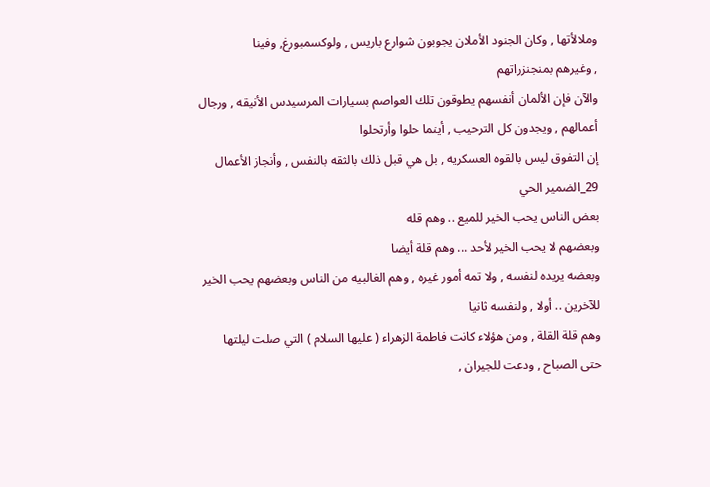وملالأتها , وكان الجنود الأملان يجوبون شوارع باريس , ولوكسمبورغ, وفينا
, وغيرهم بمنجنزراتهم
والآن فإن الألمان أنفسهم يطوقون تلك العواصم بسيارات المرسيدس الأنيقه , ورجال
أعمالهم , ويجدون كل الترحيب , أينما حلوا وأرتحلوا
إن التفوق ليس بالقوه العسكريه , بل هي قبل ذلك بالثقه بالنفس , وأنجاز الأعمال
29_الضمير الحي
بعض الناس يحب الخير للميع .. وهم قله
وبعضهم لا يحب الخير لأحد ... وهم قلة أيضا
وبعضه يريده لنفسه , ولا تمه أمور غيره , وهم الغالبيه من الناس وبعضهم يحب الخير
للآخرين .. أولا , ولنفسه ثانيا
وهم قلة القلة , ومن هؤلاء كانت فاطمة الزهراء ( عليها السلام ) التي صلت ليلتها
حتى الصباح , ودعت للجيران ,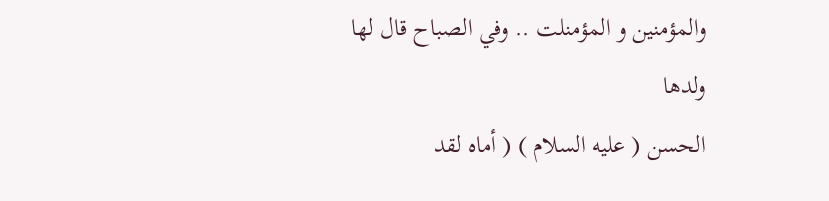والمؤمنين و المؤمنلت .. وفي الصباح قال لها ولدها
الحسن ( عليه السلام ) ( أماه لقد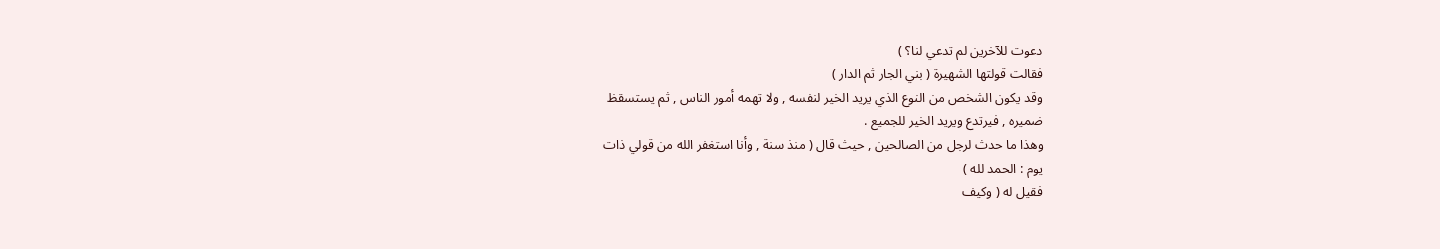دعوت للآخرين لم تدعي لنا؟ )
فقالت قولتها الشهيرة ( بني الجار ثم الدار )
وقد يكون الشخص من النوع الذي يريد الخير لنفسه , ولا تهمه أمور الناس , ثم يستسقظ
ضميره , فيرتدع ويريد الخير للجميع .
وهذا ما حدث لرجل من الصالحين , حيث قال ( منذ سنة , وأنا استغفر الله من قولي ذات
يوم : الحمد لله )
فقيل له ( وكيف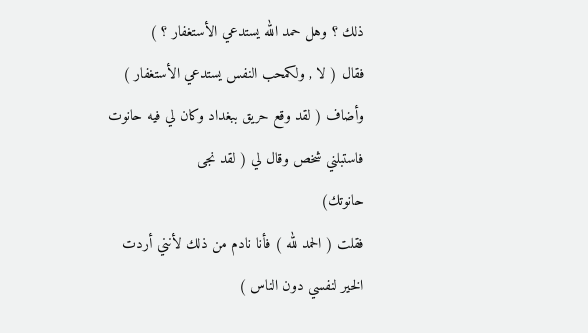ذلك ؟ وهل حمد الله يستدعي الأستغفار ؟ )
فقال ( لا , ولكمحب النفس يستدعي الأستغفار )
وأضاف ( لقد وقع حريق ببغداد وكان لي فيه حانوت فاستبلني شخص وقال لي ( لقد نجى
حانوتك)
فقلت ( الحمد لله ) فأنا نادم من ذلك لأنني أردت الخير لنفسي دون الناس )